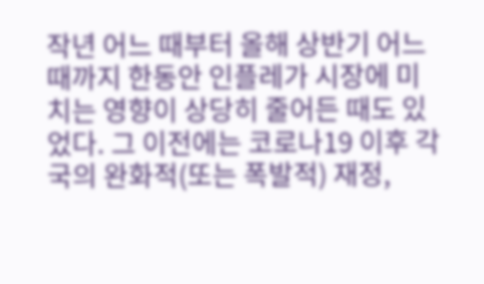작년 어느 때부터 올해 상반기 어느 때까지 한동안 인플레가 시장에 미치는 영향이 상당히 줄어든 때도 있었다. 그 이전에는 코로나19 이후 각국의 완화적(또는 폭발적) 재정,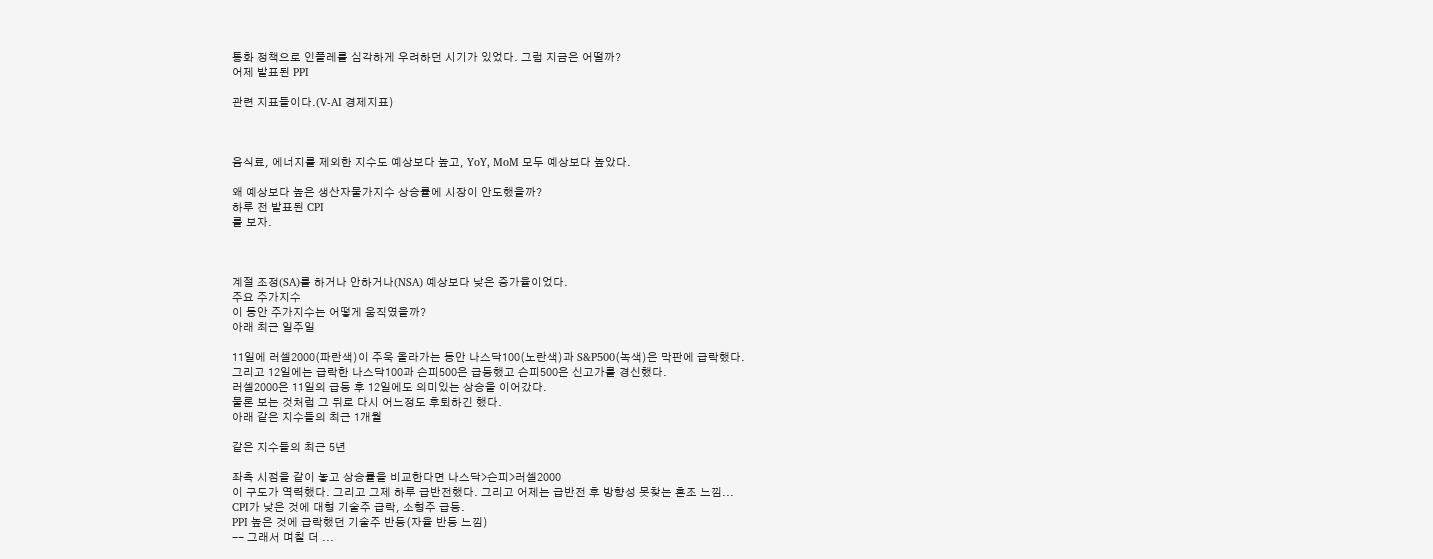통화 정책으로 인플레를 심각하게 우려하던 시기가 있었다. 그럼 지금은 어떨까?
어제 발표된 PPI

관련 지표들이다.(V-AI 경제지표)



음식료, 에너지를 제외한 지수도 예상보다 높고, YoY, MoM 모두 예상보다 높았다.

왜 예상보다 높은 생산자물가지수 상승률에 시장이 안도했을까?
하루 전 발표된 CPI
를 보자.



계절 조정(SA)를 하거나 안하거나(NSA) 예상보다 낮은 증가율이었다.
주요 주가지수
이 동안 주가지수는 어떻게 움직였을까?
아래 최근 일주일

11일에 러셀2000(파란색)이 주욱 올라가는 동안 나스닥100(노란색)과 S&P500(녹색)은 막판에 급락했다.
그리고 12일에는 급락한 나스닥100과 슨피500은 급등했고 슨피500은 신고가를 경신했다.
러셀2000은 11일의 급등 후 12일에도 의미있는 상승을 이어갔다.
물론 보는 것처럼 그 뒤로 다시 어느정도 후퇴하긴 했다.
아래 같은 지수들의 최근 1개월

같은 지수들의 최근 5년

좌측 시점을 같이 놓고 상승률을 비교한다면 나스닥>슨피>러셀2000
이 구도가 역력했다. 그리고 그제 하루 급반전했다. 그리고 어제는 급반전 후 방향성 못찾는 혼조 느낌...
CPI가 낮은 것에 대형 기술주 급락, 소형주 급등.
PPI 높은 것에 급락했던 기술주 반등(자율 반등 느낌)
-- 그래서 며칠 더 ...